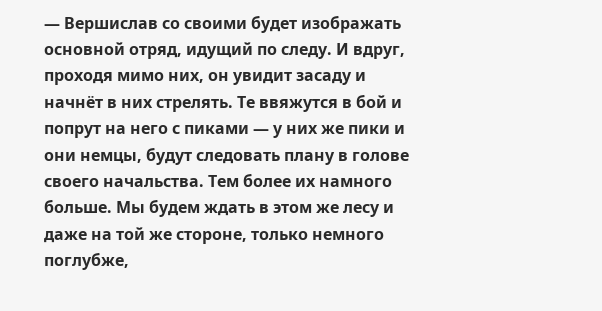— Вершислав со своими будет изображать основной отряд, идущий по следу. И вдруг, проходя мимо них, он увидит засаду и начнёт в них стрелять. Те ввяжутся в бой и попрут на него с пиками — у них же пики и они немцы, будут следовать плану в голове своего начальства. Тем более их намного больше. Мы будем ждать в этом же лесу и даже на той же стороне, только немного поглубже,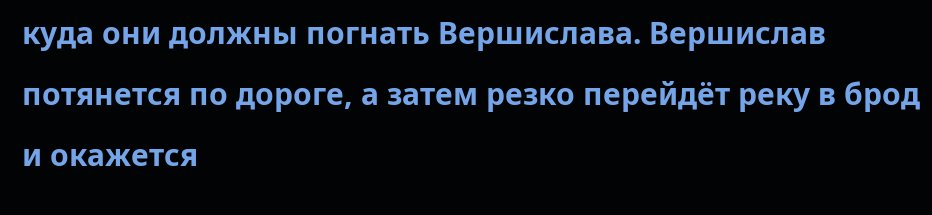куда они должны погнать Вершислава. Вершислав потянется по дороге, а затем резко перейдёт реку в брод и окажется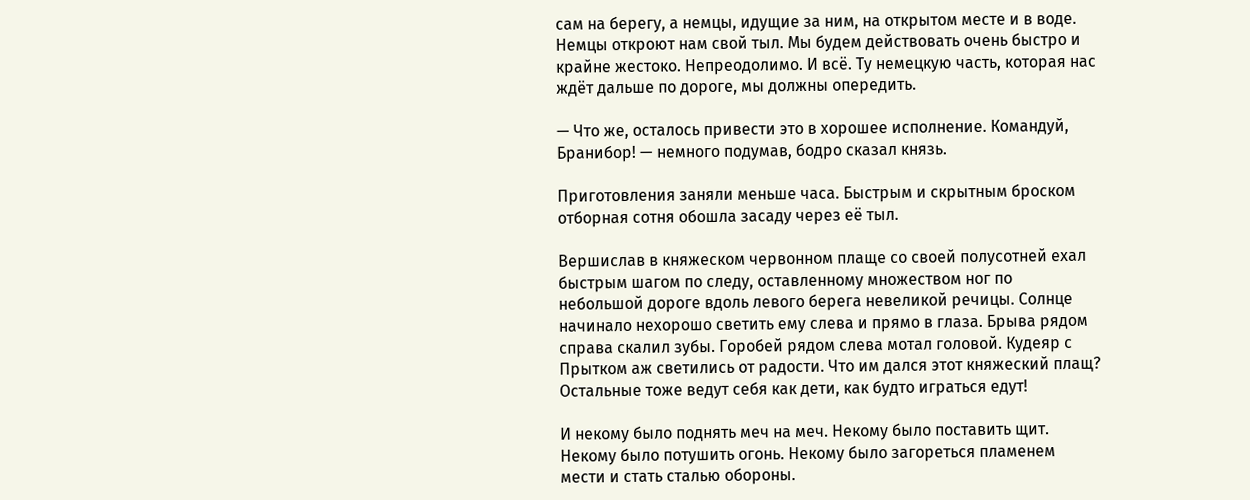сам на берегу, а немцы, идущие за ним, на открытом месте и в воде. Немцы откроют нам свой тыл. Мы будем действовать очень быстро и крайне жестоко. Непреодолимо. И всё. Ту немецкую часть, которая нас ждёт дальше по дороге, мы должны опередить.

— Что же, осталось привести это в хорошее исполнение. Командуй, Бранибор! — немного подумав, бодро сказал князь.

Приготовления заняли меньше часа. Быстрым и скрытным броском отборная сотня обошла засаду через её тыл.

Вершислав в княжеском червонном плаще со своей полусотней ехал быстрым шагом по следу, оставленному множеством ног по небольшой дороге вдоль левого берега невеликой речицы. Солнце начинало нехорошо светить ему слева и прямо в глаза. Брыва рядом справа скалил зубы. Горобей рядом слева мотал головой. Кудеяр с Прытком аж светились от радости. Что им дался этот княжеский плащ? Остальные тоже ведут себя как дети, как будто играться едут!

И некому было поднять меч на меч. Некому было поставить щит. Некому было потушить огонь. Некому было загореться пламенем мести и стать сталью обороны.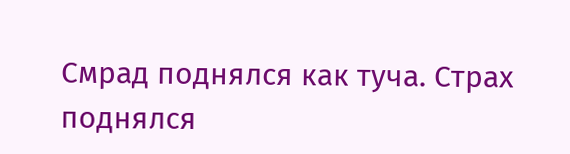Смрад поднялся как туча. Страх поднялся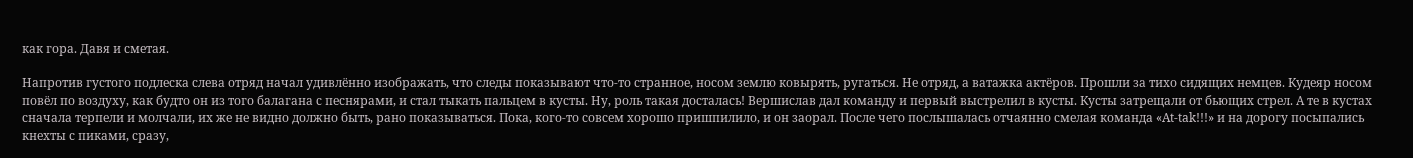как гора. Давя и сметая.

Напротив густого подлеска слева отряд начал удивлённо изображать, что следы показывают что-то странное, носом землю ковырять, ругаться. Не отряд, а ватажка актёров. Прошли за тихо сидящих немцев. Кудеяр носом повёл по воздуху, как будто он из того балагана с песнярами, и стал тыкать пальцем в кусты. Ну, роль такая досталась! Вершислав дал команду и первый выстрелил в кусты. Кусты затрещали от бьющих стрел. А те в кустах сначала терпели и молчали, их же не видно должно быть, рано показываться. Пока, кого-то совсем хорошо пришпилило, и он заорал. После чего послышалась отчаянно смелая команда «At-tak!!!» и на дорогу посыпались кнехты с пиками, сразу,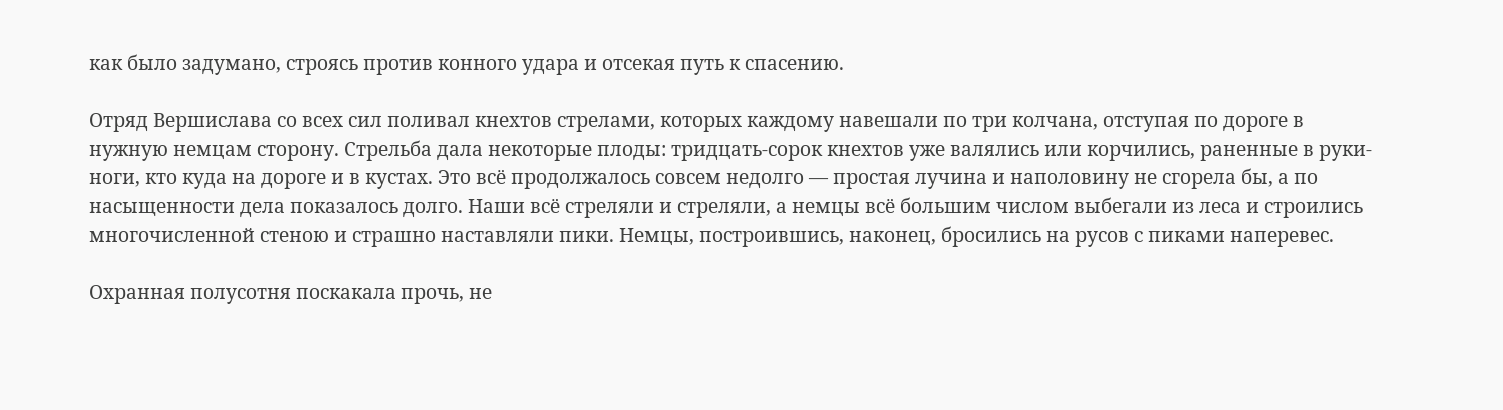как было задумано, строясь против конного удара и отсекая путь к спасению.

Отряд Вершислава со всех сил поливал кнехтов стрелами, которых каждому навешали по три колчана, отступая по дороге в нужную немцам сторону. Стрельба дала некоторые плоды: тридцать-сорок кнехтов уже валялись или корчились, раненные в руки-ноги, кто куда на дороге и в кустах. Это всё продолжалось совсем недолго — простая лучина и наполовину не сгорела бы, а по насыщенности дела показалось долго. Наши всё стреляли и стреляли, а немцы всё большим числом выбегали из леса и строились многочисленной стеною и страшно наставляли пики. Немцы, построившись, наконец, бросились на русов с пиками наперевес.

Охранная полусотня поскакала прочь, не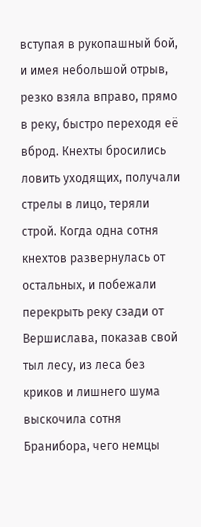вступая в рукопашный бой, и имея небольшой отрыв, резко взяла вправо, прямо в реку, быстро переходя её вброд. Кнехты бросились ловить уходящих, получали стрелы в лицо, теряли строй. Когда одна сотня кнехтов развернулась от остальных, и побежали перекрыть реку сзади от Вершислава, показав свой тыл лесу, из леса без криков и лишнего шума выскочила сотня Бранибора, чего немцы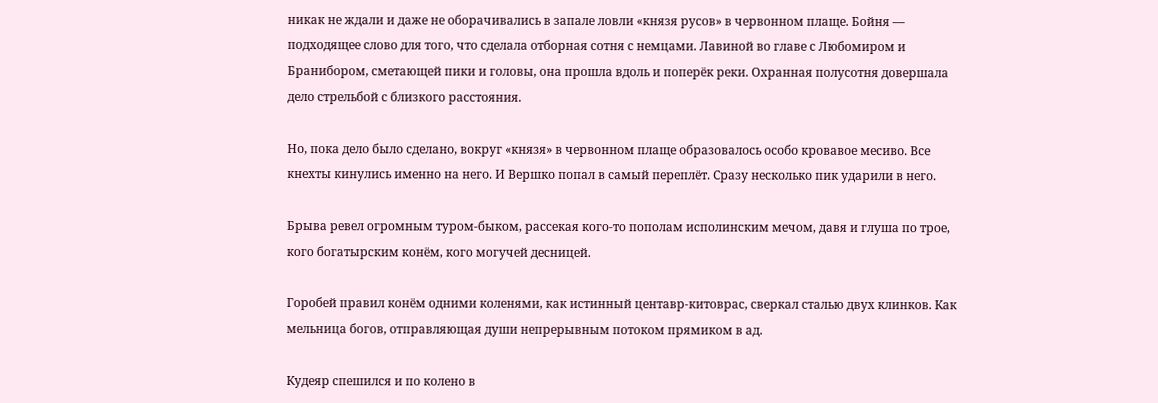никак не ждали и даже не оборачивались в запале ловли «князя русов» в червонном плаще. Бойня — подходящее слово для того, что сделала отборная сотня с немцами. Лавиной во главе с Любомиром и Бранибором, сметающей пики и головы, она прошла вдоль и поперёк реки. Охранная полусотня довершала дело стрельбой с близкого расстояния.

Но, пока дело было сделано, вокруг «князя» в червонном плаще образовалось особо кровавое месиво. Все кнехты кинулись именно на него. И Вершко попал в самый переплёт. Сразу несколько пик ударили в него.

Брыва ревел огромным туром-быком, рассекая кого-то пополам исполинским мечом, давя и глуша по трое, кого богатырским конём, кого могучей десницей.

Горобей правил конём одними коленями, как истинный центавр-китоврас, сверкал сталью двух клинков. Как мельница богов, отправляющая души непрерывным потоком прямиком в ад.

Кудеяр спешился и по колено в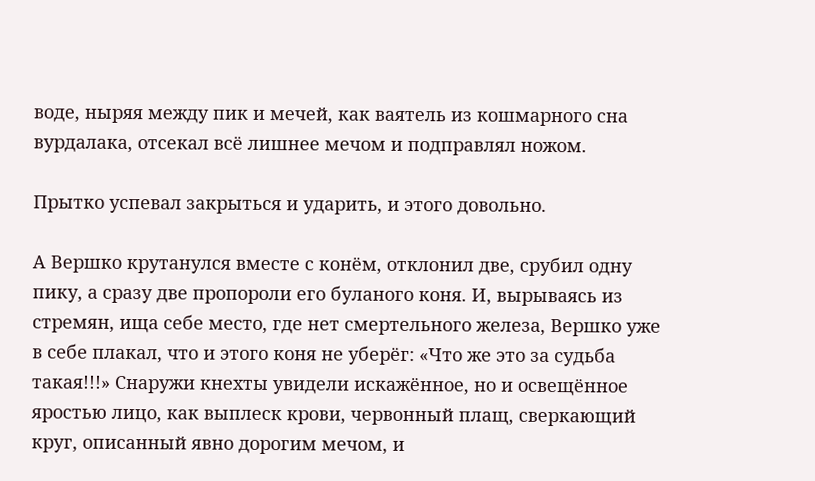воде, ныряя между пик и мечей, как ваятель из кошмарного сна вурдалака, отсекал всё лишнее мечом и подправлял ножом.

Прытко успевал закрыться и ударить, и этого довольно.

А Вершко крутанулся вместе с конём, отклонил две, срубил одну пику, а сразу две пропороли его буланого коня. И, вырываясь из стремян, ища себе место, где нет смертельного железа, Вершко уже в себе плакал, что и этого коня не уберёг: «Что же это за судьба такая!!!» Снаружи кнехты увидели искажённое, но и освещённое яростью лицо, как выплеск крови, червонный плащ, сверкающий круг, описанный явно дорогим мечом, и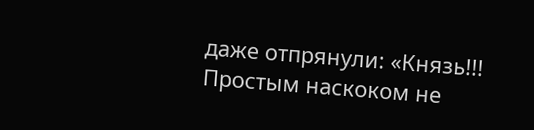даже отпрянули: «Князь!!! Простым наскоком не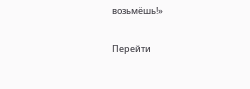возьмёшь!»

Перейти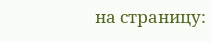на страницу: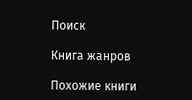Поиск

Книга жанров

Похожие книги